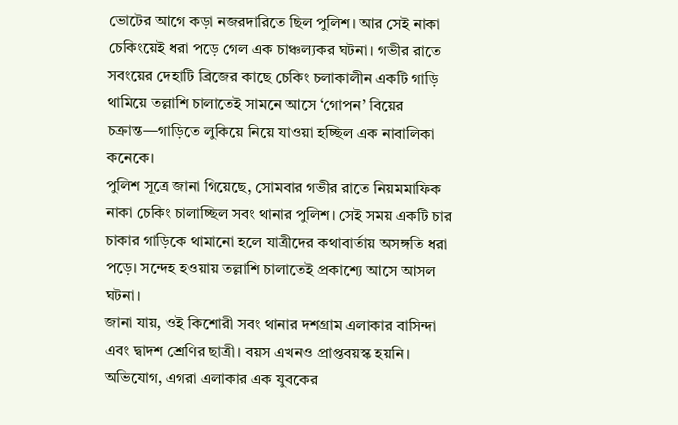ভোটের আগে কড়া নজরদারিতে ছিল পুলিশ। আর সেই নাকা চেকিংয়েই ধরা পড়ে গেল এক চাঞ্চল্যকর ঘটনা। গভীর রাতে সবংয়ের দেহাটি ব্রিজের কাছে চেকিং চলাকালীন একটি গাড়ি থামিয়ে তল্লাশি চালাতেই সামনে আসে ‘গোপন’ বিয়ের চক্রান্ত—গাড়িতে লুকিয়ে নিয়ে যাওয়া হচ্ছিল এক নাবালিকা কনেকে।
পুলিশ সূত্রে জানা গিয়েছে, সোমবার গভীর রাতে নিয়মমাফিক নাকা চেকিং চালাচ্ছিল সবং থানার পুলিশ। সেই সময় একটি চার চাকার গাড়িকে থামানো হলে যাত্রীদের কথাবার্তায় অসঙ্গতি ধরা পড়ে। সন্দেহ হওয়ায় তল্লাশি চালাতেই প্রকাশ্যে আসে আসল ঘটনা।
জানা যায়, ওই কিশোরী সবং থানার দশগ্রাম এলাকার বাসিন্দা এবং দ্বাদশ শ্রেণির ছাত্রী। বয়স এখনও প্রাপ্তবয়স্ক হয়নি। অভিযোগ, এগরা এলাকার এক যুবকের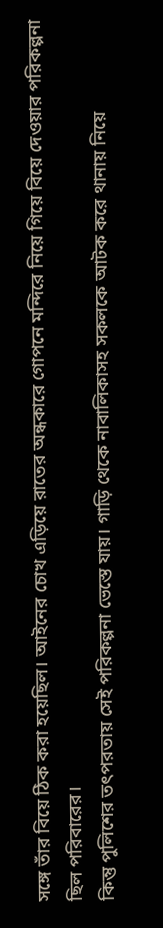সঙ্গে তাঁর বিয়ে ঠিক করা হয়েছিল। আইনের চোখ এড়িয়ে রাতের অন্ধকারে গোপনে মন্দিরে নিয়ে গিয়ে বিয়ে দেওয়ার পরিকল্পনা ছিল পরিবারের।
কিন্তু পুলিশের তৎপরতায় সেই পরিকল্পনা ভেস্তে যায়। গাড়ি থেকে নাবালিকাসহ সকলকে আটক করে থানায় নিয়ে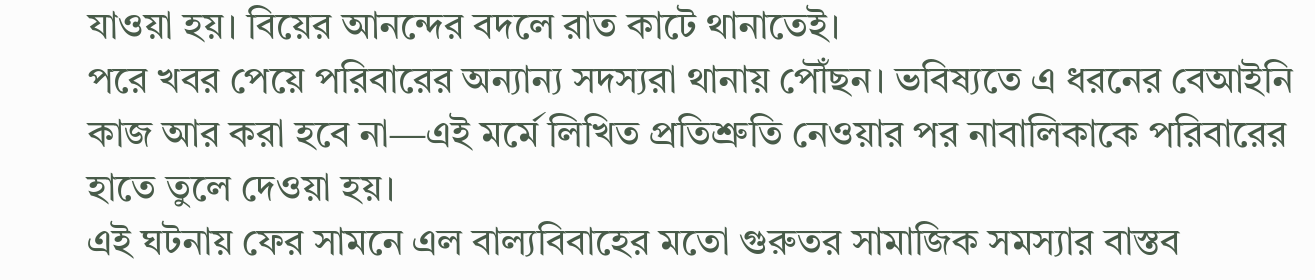যাওয়া হয়। বিয়ের আনন্দের বদলে রাত কাটে থানাতেই।
পরে খবর পেয়ে পরিবারের অন্যান্য সদস্যরা থানায় পৌঁছন। ভবিষ্যতে এ ধরনের বেআইনি কাজ আর করা হবে না—এই মর্মে লিখিত প্রতিশ্রুতি নেওয়ার পর নাবালিকাকে পরিবারের হাতে তুলে দেওয়া হয়।
এই ঘটনায় ফের সামনে এল বাল্যবিবাহের মতো গুরুতর সামাজিক সমস্যার বাস্তব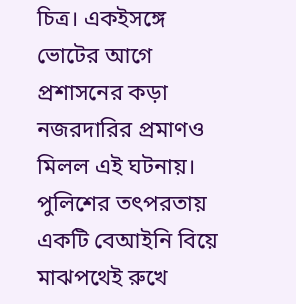চিত্র। একইসঙ্গে ভোটের আগে প্রশাসনের কড়া নজরদারির প্রমাণও মিলল এই ঘটনায়। পুলিশের তৎপরতায় একটি বেআইনি বিয়ে মাঝপথেই রুখে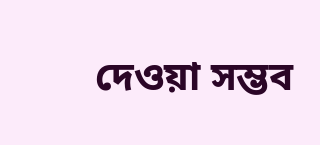দেওয়া সম্ভব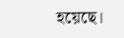হয়েছে।